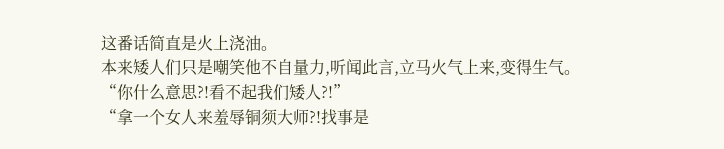这番话简直是火上浇油。
本来矮人们只是嘲笑他不自量力,听闻此言,立马火气上来,变得生气。
“你什么意思?!看不起我们矮人?!”
“拿一个女人来羞辱铜须大师?!找事是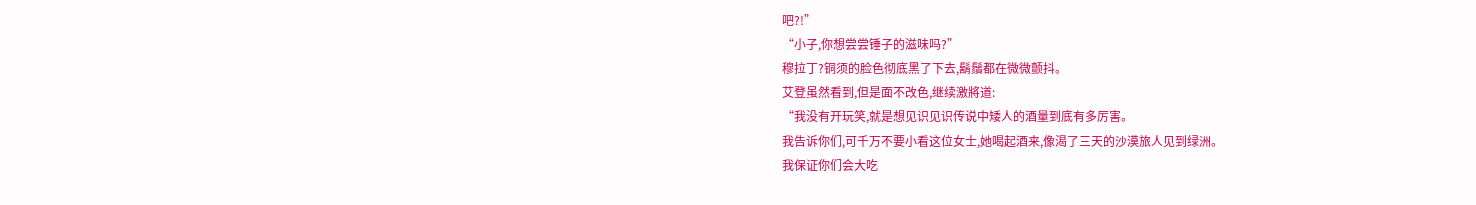吧?!”
“小子,你想尝尝锤子的滋味吗?”
穆拉丁?铜须的脸色彻底黑了下去,鬍鬚都在微微颤抖。
艾登虽然看到,但是面不改色,继续激將道:
“我没有开玩笑,就是想见识见识传说中矮人的酒量到底有多厉害。
我告诉你们,可千万不要小看这位女士,她喝起酒来,像渴了三天的沙漠旅人见到绿洲。
我保证你们会大吃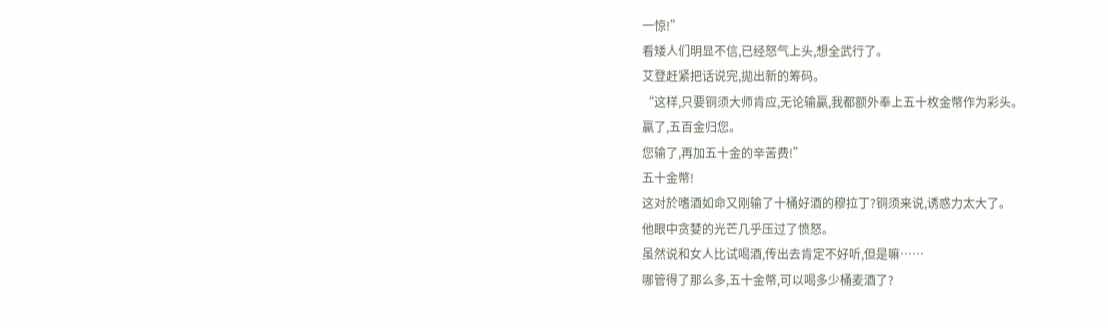一惊!”
看矮人们明显不信,已经怒气上头,想全武行了。
艾登赶紧把话说完,拋出新的筹码。
“这样,只要铜须大师肯应,无论输贏,我都额外奉上五十枚金幣作为彩头。
贏了,五百金归您。
您输了,再加五十金的辛苦费!”
五十金幣!
这对於嗜酒如命又刚输了十桶好酒的穆拉丁?铜须来说,诱惑力太大了。
他眼中贪婪的光芒几乎压过了愤怒。
虽然说和女人比试喝酒,传出去肯定不好听,但是嘛……
哪管得了那么多,五十金幣,可以喝多少桶麦酒了?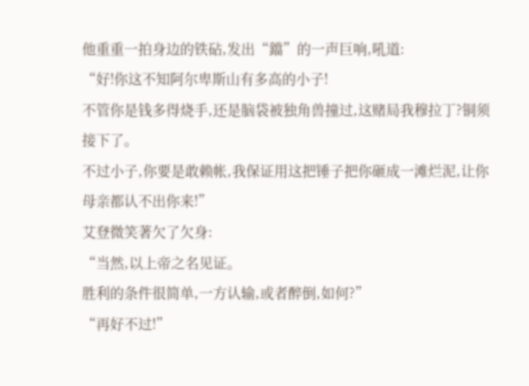他重重一拍身边的铁砧,发出“鐺”的一声巨响,吼道:
“好!你这不知阿尔卑斯山有多高的小子!
不管你是钱多得烧手,还是脑袋被独角兽撞过,这赌局我穆拉丁?铜须接下了。
不过小子,你要是敢赖帐,我保证用这把锤子把你砸成一滩烂泥,让你母亲都认不出你来!”
艾登微笑著欠了欠身:
“当然,以上帝之名见证。
胜利的条件很简单,一方认输,或者醉倒,如何?”
“再好不过!”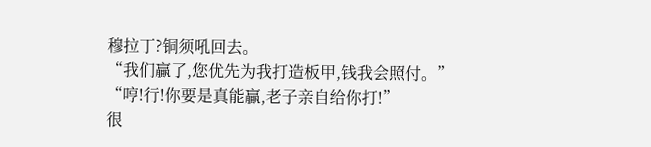穆拉丁?铜须吼回去。
“我们贏了,您优先为我打造板甲,钱我会照付。”
“哼!行!你要是真能贏,老子亲自给你打!”
很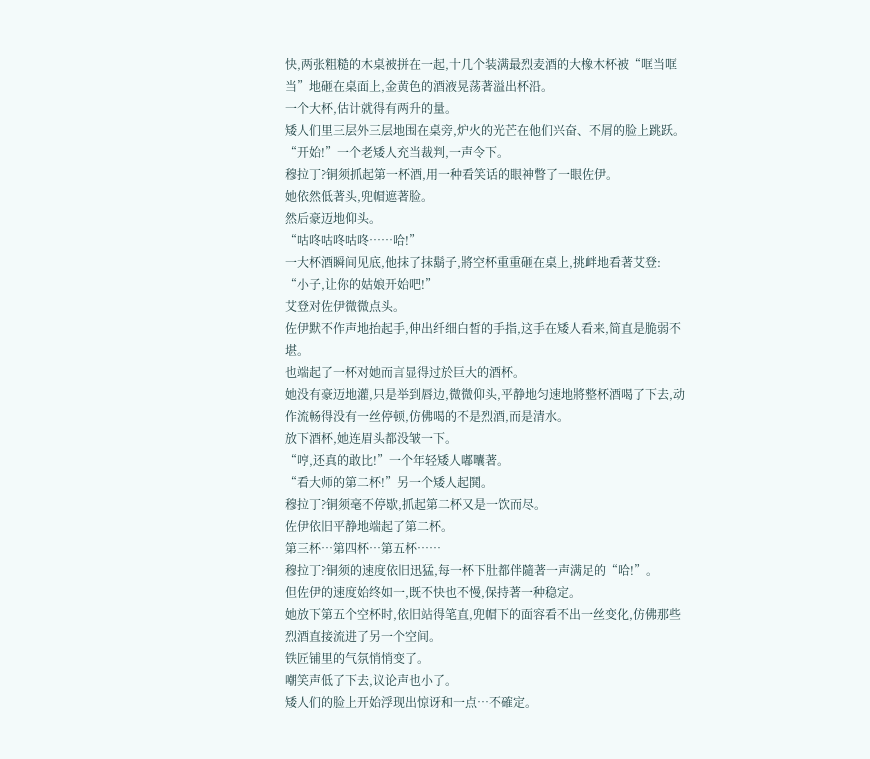快,两张粗糙的木桌被拼在一起,十几个装满最烈麦酒的大橡木杯被“哐当哐当”地砸在桌面上,金黄色的酒液晃荡著溢出杯沿。
一个大杯,估计就得有两升的量。
矮人们里三层外三层地围在桌旁,炉火的光芒在他们兴奋、不屑的脸上跳跃。
“开始!”一个老矮人充当裁判,一声令下。
穆拉丁?铜须抓起第一杯酒,用一种看笑话的眼神瞥了一眼佐伊。
她依然低著头,兜帽遮著脸。
然后豪迈地仰头。
“咕咚咕咚咕咚……哈!”
一大杯酒瞬间见底,他抹了抹鬍子,將空杯重重砸在桌上,挑衅地看著艾登:
“小子,让你的姑娘开始吧!”
艾登对佐伊微微点头。
佐伊默不作声地抬起手,伸出纤细白皙的手指,这手在矮人看来,简直是脆弱不堪。
也端起了一杯对她而言显得过於巨大的酒杯。
她没有豪迈地灌,只是举到唇边,微微仰头,平静地匀速地將整杯酒喝了下去,动作流畅得没有一丝停顿,仿佛喝的不是烈酒,而是清水。
放下酒杯,她连眉头都没皱一下。
“哼,还真的敢比!”一个年轻矮人嘟囔著。
“看大师的第二杯!”另一个矮人起鬨。
穆拉丁?铜须毫不停歇,抓起第二杯又是一饮而尽。
佐伊依旧平静地端起了第二杯。
第三杯…第四杯…第五杯……
穆拉丁?铜须的速度依旧迅猛,每一杯下肚都伴隨著一声满足的“哈!”。
但佐伊的速度始终如一,既不快也不慢,保持著一种稳定。
她放下第五个空杯时,依旧站得笔直,兜帽下的面容看不出一丝变化,仿佛那些烈酒直接流进了另一个空间。
铁匠铺里的气氛悄悄变了。
嘲笑声低了下去,议论声也小了。
矮人们的脸上开始浮现出惊讶和一点…不確定。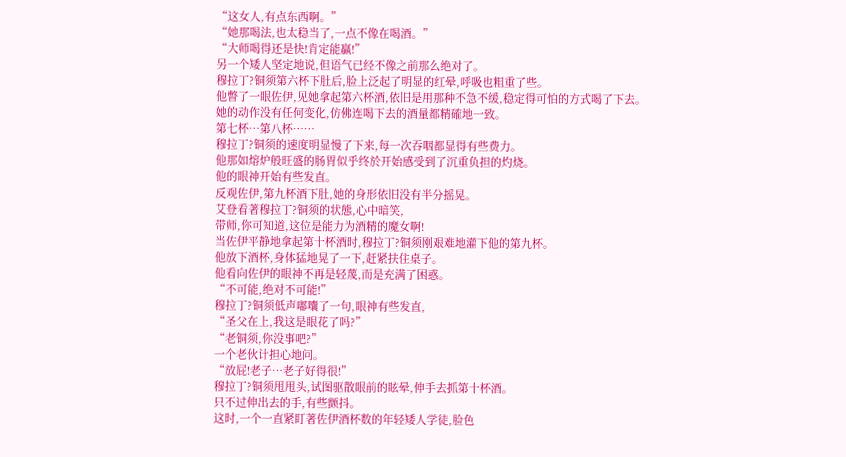“这女人,有点东西啊。”
“她那喝法,也太稳当了,一点不像在喝酒。”
“大师喝得还是快!肯定能贏!”
另一个矮人坚定地说,但语气已经不像之前那么绝对了。
穆拉丁?铜须第六杯下肚后,脸上泛起了明显的红晕,呼吸也粗重了些。
他瞥了一眼佐伊,见她拿起第六杯酒,依旧是用那种不急不缓,稳定得可怕的方式喝了下去。
她的动作没有任何变化,仿佛连喝下去的酒量都精確地一致。
第七杯…第八杯……
穆拉丁?铜须的速度明显慢了下来,每一次吞咽都显得有些费力。
他那如熔炉般旺盛的肠胃似乎终於开始感受到了沉重负担的灼烧。
他的眼神开始有些发直。
反观佐伊,第九杯酒下肚,她的身形依旧没有半分摇晃。
艾登看著穆拉丁?铜须的状態,心中暗笑,
带师,你可知道,这位是能力为酒精的魔女啊!
当佐伊平静地拿起第十杯酒时,穆拉丁?铜须刚艰难地灌下他的第九杯。
他放下酒杯,身体猛地晃了一下,赶紧扶住桌子。
他看向佐伊的眼神不再是轻蔑,而是充满了困惑。
“不可能,绝对不可能!”
穆拉丁?铜须低声嘟囔了一句,眼神有些发直,
“圣父在上,我这是眼花了吗?”
“老铜须,你没事吧?”
一个老伙计担心地问。
“放屁!老子…老子好得很!”
穆拉丁?铜须甩甩头,试图驱散眼前的眩晕,伸手去抓第十杯酒。
只不过伸出去的手,有些颤抖。
这时,一个一直紧盯著佐伊酒杯数的年轻矮人学徒,脸色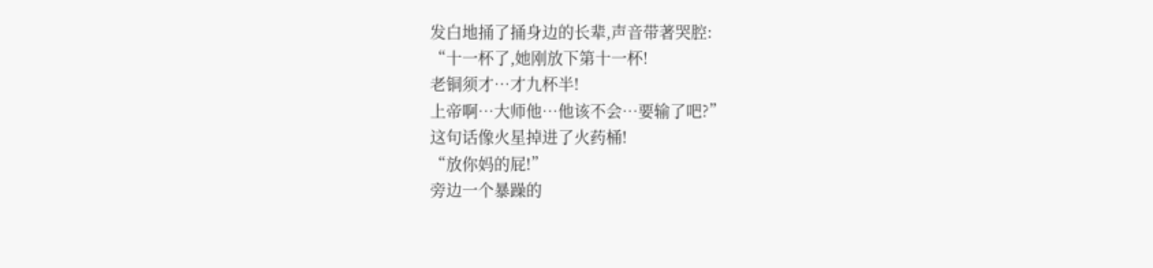发白地捅了捅身边的长辈,声音带著哭腔:
“十一杯了,她刚放下第十一杯!
老铜须才…才九杯半!
上帝啊…大师他…他该不会…要输了吧?”
这句话像火星掉进了火药桶!
“放你妈的屁!”
旁边一个暴躁的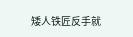矮人铁匠反手就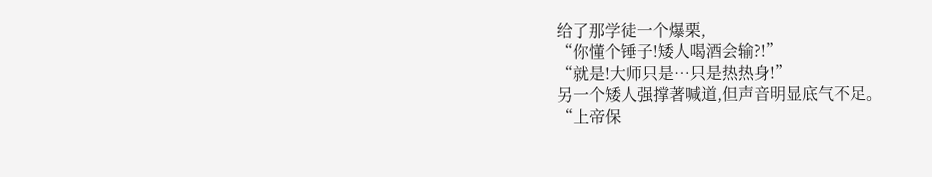给了那学徒一个爆栗,
“你懂个锤子!矮人喝酒会输?!”
“就是!大师只是…只是热热身!”
另一个矮人强撑著喊道,但声音明显底气不足。
“上帝保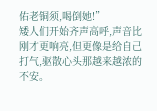佑老铜须,喝倒她!”
矮人们开始齐声高呼,声音比刚才更响亮,但更像是给自己打气,驱散心头那越来越浓的不安。